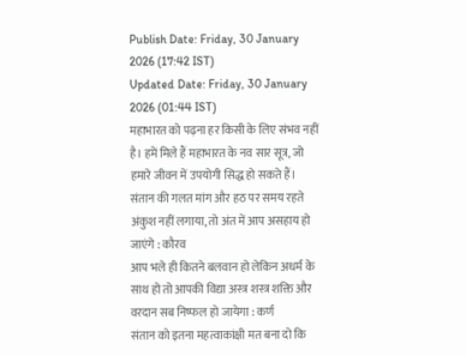Publish Date: Friday, 30 January 2026 (17:42 IST)
Updated Date: Friday, 30 January 2026 (01:44 IST)
महाभारत को पढ़ना हर किसी के लिए संभव नहीं है। हमें मिले हैं महाभारत के नव सार सूत्र, जो हमारे जीवन में उपयोगी सिद्ध हो सकते हैं।
संतान की गलत मांग और हठ पर समय रहते अंकुश नहीं लगाया, तो अंत में आप असहाय हो जाएंगे : कौरव
आप भले ही कितने बलवान हो लेकिन अधर्म के साथ हो तो आपकी विद्या अस्त्र शस्त्र शक्ति और वरदान सब निष्फल हो जायेगा : कर्ण
संतान को इतना महत्वाकांक्षी मत बना दो कि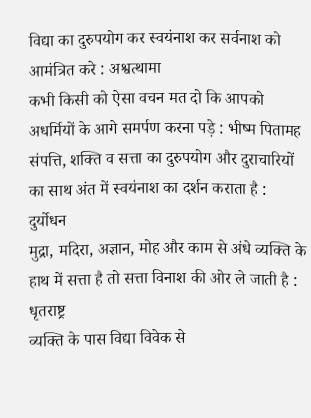विद्या का दुरुपयोग कर स्वयंनाश कर सर्वनाश को आमंत्रित करे : अश्वत्थामा
कभी किसी को ऐसा वचन मत दो कि आपको अधर्मियों के आगे समर्पण करना पड़े : भीष्म पितामह
संपत्ति, शक्ति व सत्ता का दुरुपयोग और दुराचारियों का साथ अंत में स्वयंनाश का दर्शन कराता है : दुर्योधन
मुद्रा, मदिरा, अज्ञान, मोह और काम से अंधे व्यक्ति के हाथ में सत्ता है तो सत्ता विनाश की ओर ले जाती है : धृतराष्ट्र
व्यक्ति के पास विद्या विवेक से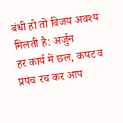बंधी हो तो विजय अवश्य मिलती है: अर्जुन
हर कार्य में छल, कपट व प्रपंच रच कर आप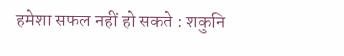हमेशा सफल नहीं हो सकते : शकुनि